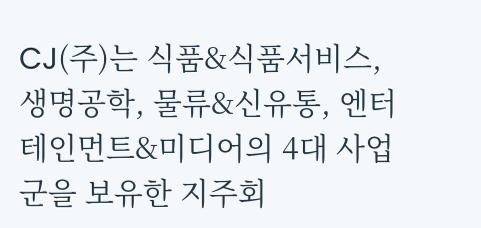CJ(주)는 식품&식품서비스, 생명공학, 물류&신유통, 엔터테인먼트&미디어의 4대 사업군을 보유한 지주회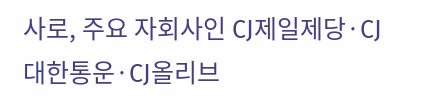사로, 주요 자회사인 CJ제일제당·CJ대한통운·CJ올리브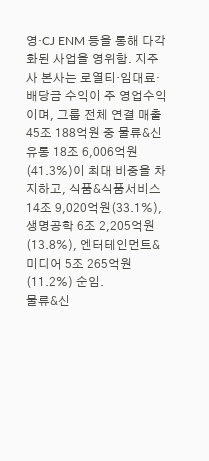영·CJ ENM 등을 통해 다각화된 사업을 영위함. 지주사 본사는 로열티·임대료·배당금 수익이 주 영업수익이며, 그룹 전체 연결 매출 45조 188억원 중 물류&신유통 18조 6,006억원(41.3%)이 최대 비중을 차지하고, 식품&식품서비스 14조 9,020억원(33.1%), 생명공학 6조 2,205억원(13.8%), 엔터테인먼트&미디어 5조 265억원(11.2%) 순임.
물류&신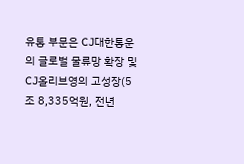유통 부문은 CJ대한통운의 글로벌 물류망 확장 및 CJ올리브영의 고성장(5조 8,335억원, 전년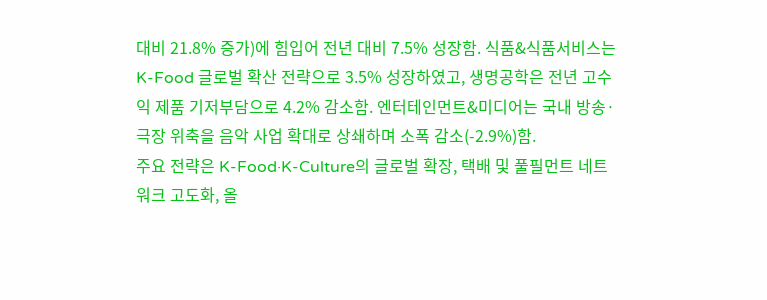대비 21.8% 증가)에 힘입어 전년 대비 7.5% 성장함. 식품&식품서비스는 K-Food 글로벌 확산 전략으로 3.5% 성장하였고, 생명공학은 전년 고수익 제품 기저부담으로 4.2% 감소함. 엔터테인먼트&미디어는 국내 방송·극장 위축을 음악 사업 확대로 상쇄하며 소폭 감소(-2.9%)함.
주요 전략은 K-Food·K-Culture의 글로벌 확장, 택배 및 풀필먼트 네트워크 고도화, 올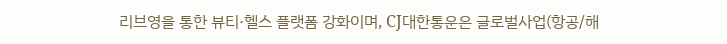리브영을 통한 뷰티·헬스 플랫폼 강화이며, CJ대한통운은 글로벌사업(항공/해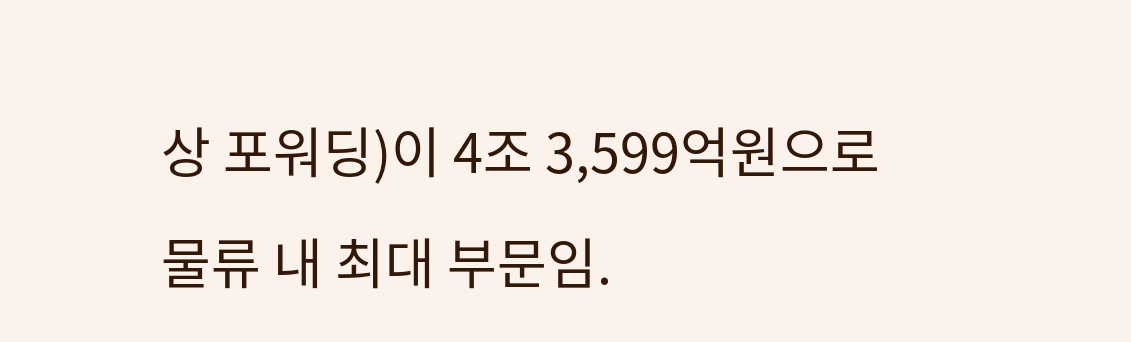상 포워딩)이 4조 3,599억원으로 물류 내 최대 부문임.